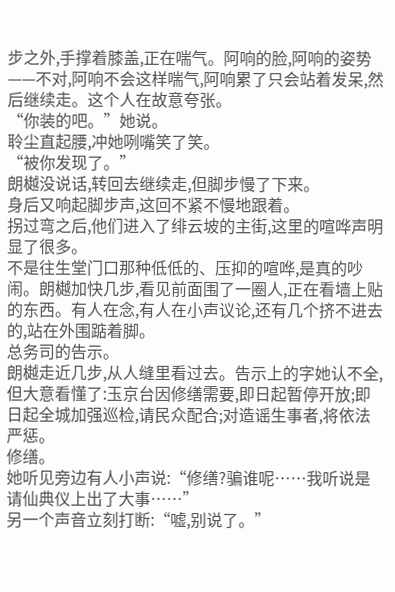步之外,手撑着膝盖,正在喘气。阿响的脸,阿响的姿势——不对,阿响不会这样喘气,阿响累了只会站着发呆,然后继续走。这个人在故意夸张。
“你装的吧。”她说。
聆尘直起腰,冲她咧嘴笑了笑。
“被你发现了。”
朗樾没说话,转回去继续走,但脚步慢了下来。
身后又响起脚步声,这回不紧不慢地跟着。
拐过弯之后,他们进入了绯云坡的主街,这里的喧哗声明显了很多。
不是往生堂门口那种低低的、压抑的喧哗,是真的吵闹。朗樾加快几步,看见前面围了一圈人,正在看墙上贴的东西。有人在念,有人在小声议论,还有几个挤不进去的,站在外围踮着脚。
总务司的告示。
朗樾走近几步,从人缝里看过去。告示上的字她认不全,但大意看懂了:玉京台因修缮需要,即日起暂停开放;即日起全城加强巡检,请民众配合;对造谣生事者,将依法严惩。
修缮。
她听见旁边有人小声说:“修缮?骗谁呢……我听说是请仙典仪上出了大事……”
另一个声音立刻打断:“嘘,别说了。”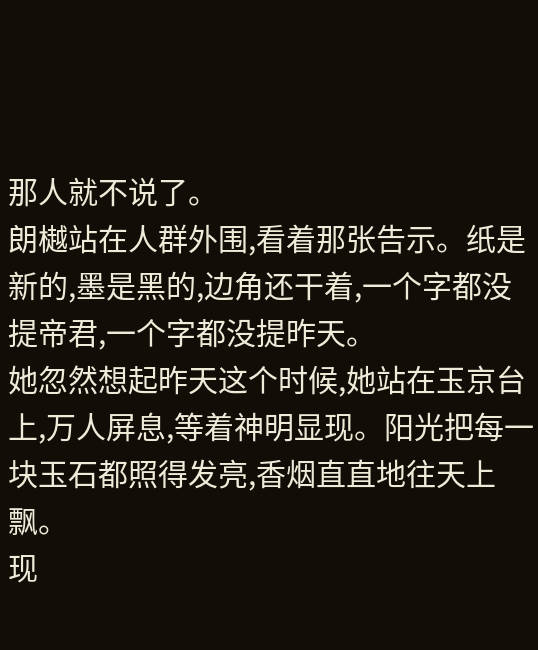那人就不说了。
朗樾站在人群外围,看着那张告示。纸是新的,墨是黑的,边角还干着,一个字都没提帝君,一个字都没提昨天。
她忽然想起昨天这个时候,她站在玉京台上,万人屏息,等着神明显现。阳光把每一块玉石都照得发亮,香烟直直地往天上飘。
现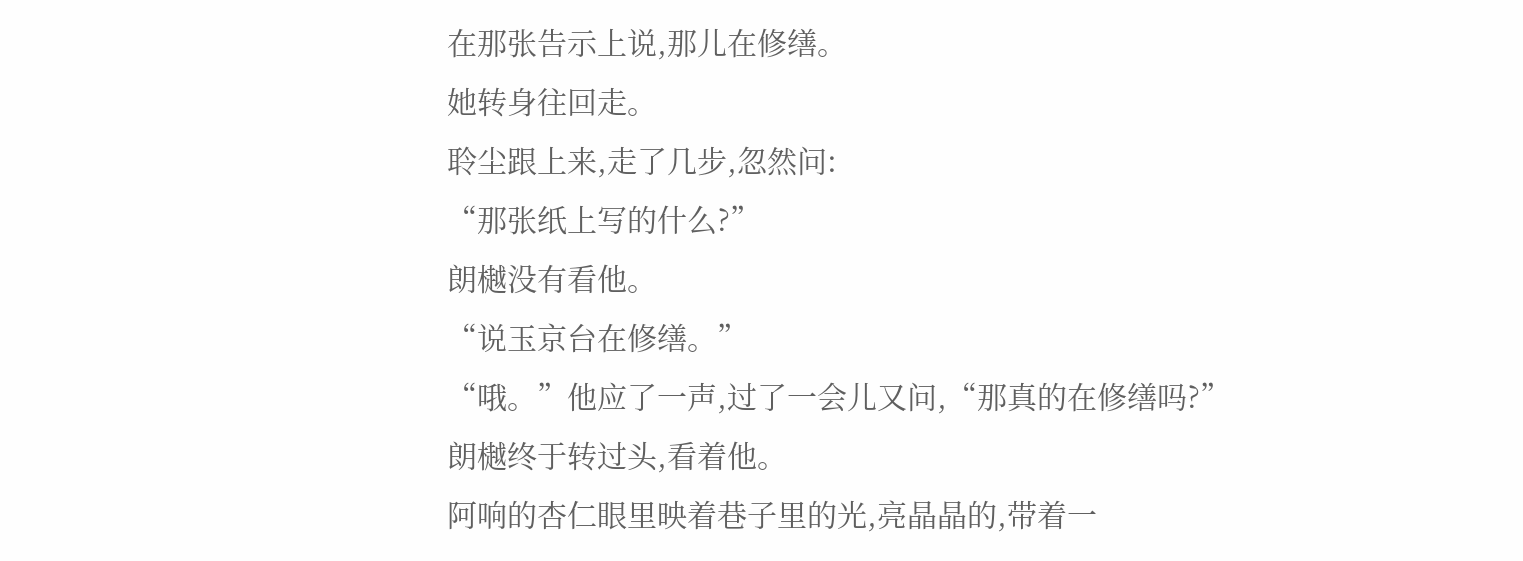在那张告示上说,那儿在修缮。
她转身往回走。
聆尘跟上来,走了几步,忽然问:
“那张纸上写的什么?”
朗樾没有看他。
“说玉京台在修缮。”
“哦。”他应了一声,过了一会儿又问,“那真的在修缮吗?”
朗樾终于转过头,看着他。
阿响的杏仁眼里映着巷子里的光,亮晶晶的,带着一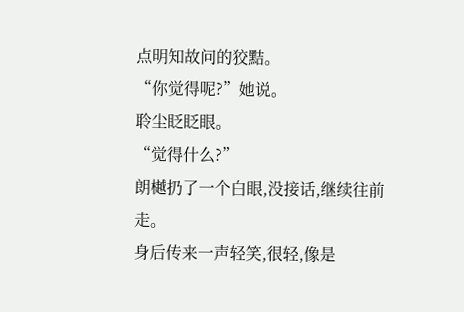点明知故问的狡黠。
“你觉得呢?”她说。
聆尘眨眨眼。
“觉得什么?”
朗樾扔了一个白眼,没接话,继续往前走。
身后传来一声轻笑,很轻,像是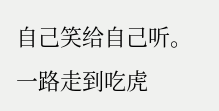自己笑给自己听。
一路走到吃虎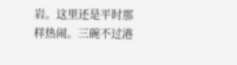岩。这里还是平时那样热闹。三碗不过港